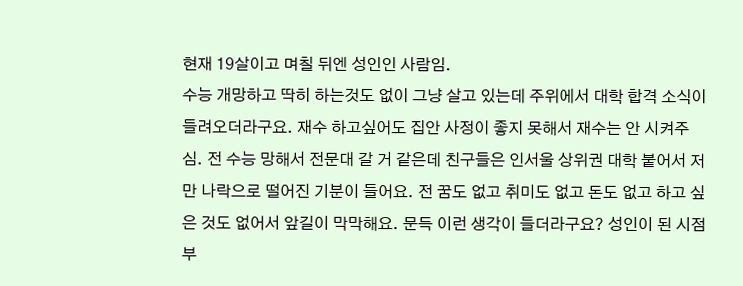현재 19살이고 며칠 뒤엔 성인인 사람임.
수능 개망하고 딱히 하는것도 없이 그냥 살고 있는데 주위에서 대학 합격 소식이 들려오더라구요. 재수 하고싶어도 집안 사정이 좋지 못해서 재수는 안 시켜주심. 전 수능 망해서 전문대 갈 거 같은데 친구들은 인서울 상위권 대학 붙어서 저만 나락으로 떨어진 기분이 들어요. 전 꿈도 없고 취미도 없고 돈도 없고 하고 싶은 것도 없어서 앞길이 막막해요. 문득 이런 생각이 들더라구요? 성인이 된 시점부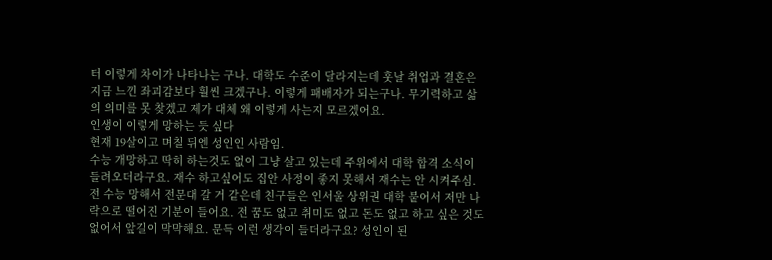터 이렇게 차이가 나타나는 구나. 대학도 수준이 달라지는데 훗날 취업과 결혼은 지금 느낀 좌괴감보다 훨씬 크겠구나. 이렇게 패배자가 되는구나. 무기력하고 삶의 의미를 못 찾겠고 제가 대체 왜 이렇게 사는지 모르겠어요.
인생이 이렇게 망하는 듯 싶다
현재 19살이고 며칠 뒤엔 성인인 사람임.
수능 개망하고 딱히 하는것도 없이 그냥 살고 있는데 주위에서 대학 합격 소식이 들려오더라구요. 재수 하고싶어도 집안 사정이 좋지 못해서 재수는 안 시켜주심. 전 수능 망해서 전문대 갈 거 같은데 친구들은 인서울 상위권 대학 붙어서 저만 나락으로 떨어진 기분이 들어요. 전 꿈도 없고 취미도 없고 돈도 없고 하고 싶은 것도 없어서 앞길이 막막해요. 문득 이런 생각이 들더라구요? 성인이 된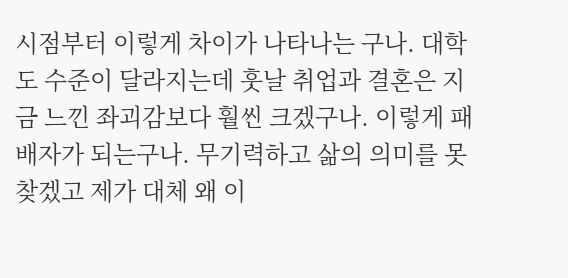시점부터 이렇게 차이가 나타나는 구나. 대학도 수준이 달라지는데 훗날 취업과 결혼은 지금 느낀 좌괴감보다 훨씬 크겠구나. 이렇게 패배자가 되는구나. 무기력하고 삶의 의미를 못 찾겠고 제가 대체 왜 이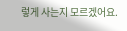렇게 사는지 모르겠어요.